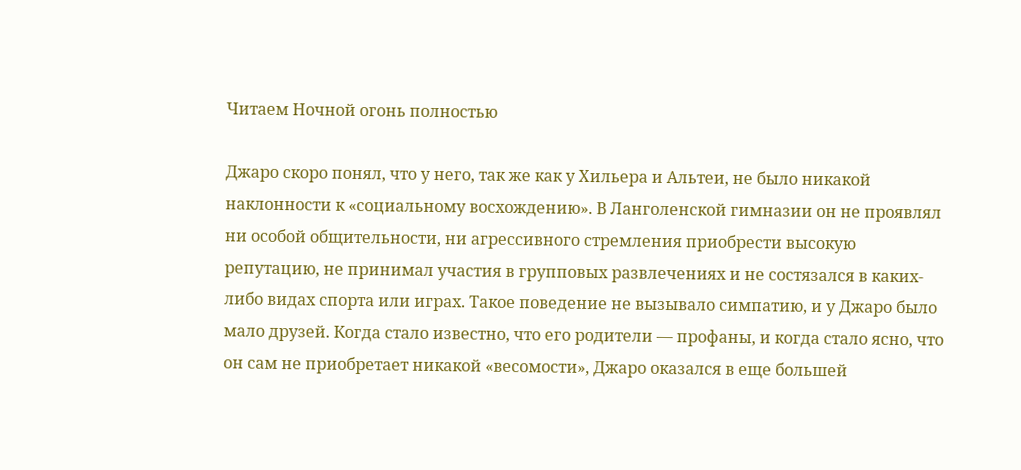Читаем Ночной огонь полностью

Джаро скоро понял, что у него, так же как у Хильера и Альтеи, не было никакой наклонности к «социальному восхождению». В Ланголенской гимназии он не проявлял ни особой общительности, ни агрессивного стремления приобрести высокую репутацию, не принимал участия в групповых развлечениях и не состязался в каких-либо видах спорта или играх. Такое поведение не вызывало симпатию, и у Джаро было мало друзей. Когда стало известно, что его родители — профаны, и когда стало ясно, что он сам не приобретает никакой «весомости», Джаро оказался в еще большей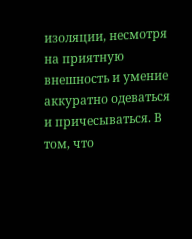изоляции, несмотря на приятную внешность и умение аккуратно одеваться и причесываться. В том, что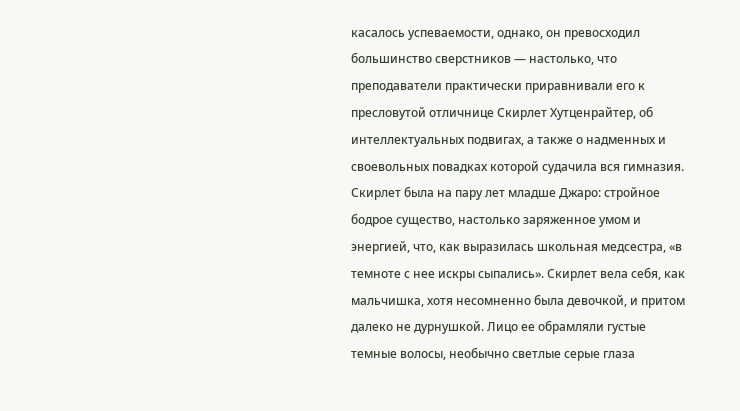касалось успеваемости, однако, он превосходил большинство сверстников — настолько, что преподаватели практически приравнивали его к пресловутой отличнице Скирлет Хутценрайтер, об интеллектуальных подвигах, а также о надменных и своевольных повадках которой судачила вся гимназия. Скирлет была на пару лет младше Джаро: стройное бодрое существо, настолько заряженное умом и энергией, что, как выразилась школьная медсестра, «в темноте с нее искры сыпались». Скирлет вела себя, как мальчишка, хотя несомненно была девочкой, и притом далеко не дурнушкой. Лицо ее обрамляли густые темные волосы, необычно светлые серые глаза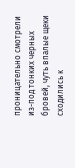проницательно смотрели из-под тонких черных бровей, чуть впалые щеки сходились к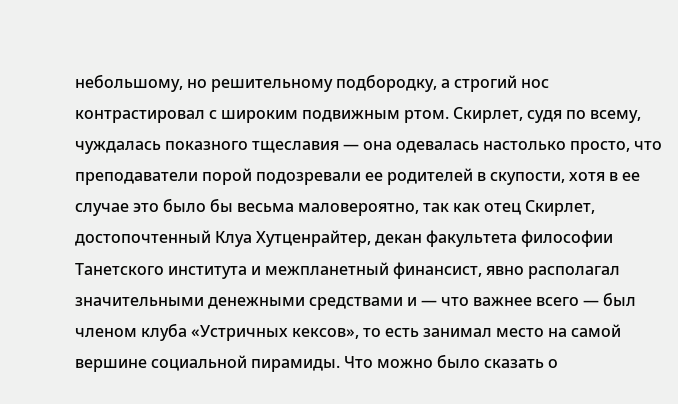небольшому, но решительному подбородку, а строгий нос контрастировал с широким подвижным ртом. Скирлет, судя по всему, чуждалась показного тщеславия — она одевалась настолько просто, что преподаватели порой подозревали ее родителей в скупости, хотя в ее случае это было бы весьма маловероятно, так как отец Скирлет, достопочтенный Клуа Хутценрайтер, декан факультета философии Танетского института и межпланетный финансист, явно располагал значительными денежными средствами и — что важнее всего — был членом клуба «Устричных кексов», то есть занимал место на самой вершине социальной пирамиды. Что можно было сказать о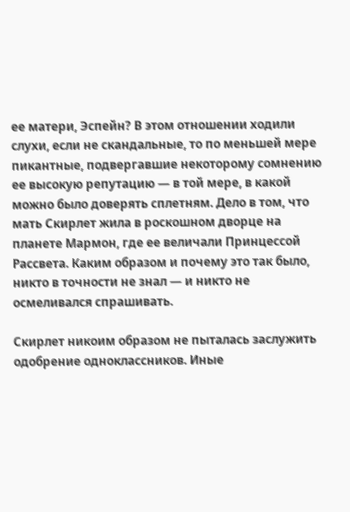ее матери, Эспейн? В этом отношении ходили слухи, если не скандальные, то по меньшей мере пикантные, подвергавшие некоторому сомнению ее высокую репутацию — в той мере, в какой можно было доверять сплетням. Дело в том, что мать Скирлет жила в роскошном дворце на планете Мармон, где ее величали Принцессой Рассвета. Каким образом и почему это так было, никто в точности не знал — и никто не осмеливался спрашивать.

Скирлет никоим образом не пыталась заслужить одобрение одноклассников. Иные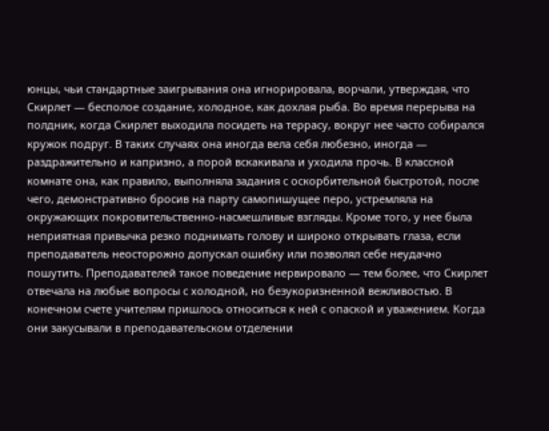юнцы, чьи стандартные заигрывания она игнорировала, ворчали, утверждая, что Скирлет — бесполое создание, холодное, как дохлая рыба. Во время перерыва на полдник, когда Скирлет выходила посидеть на террасу, вокруг нее часто собирался кружок подруг. В таких случаях она иногда вела себя любезно, иногда — раздражительно и капризно, а порой вскакивала и уходила прочь. В классной комнате она, как правило, выполняла задания с оскорбительной быстротой, после чего, демонстративно бросив на парту самопишущее перо, устремляла на окружающих покровительственно-насмешливые взгляды. Кроме того, у нее была неприятная привычка резко поднимать голову и широко открывать глаза, если преподаватель неосторожно допускал ошибку или позволял себе неудачно пошутить. Преподавателей такое поведение нервировало — тем более, что Скирлет отвечала на любые вопросы с холодной, но безукоризненной вежливостью. В конечном счете учителям пришлось относиться к ней с опаской и уважением. Когда они закусывали в преподавательском отделении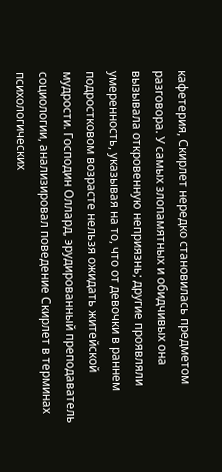кафетерия, Скирлет нередко становилась предметом разговора. У самых злопамятных и обидчивых она вызывала откровенную неприязнь; другие проявляли умеренность, указывая на то, что от девочки в раннем подростковом возрасте нельзя ожидать житейской мудрости. Господин Оллард, эрудированный преподаватель социологии, анализировал поведение Скирлет в терминах психологических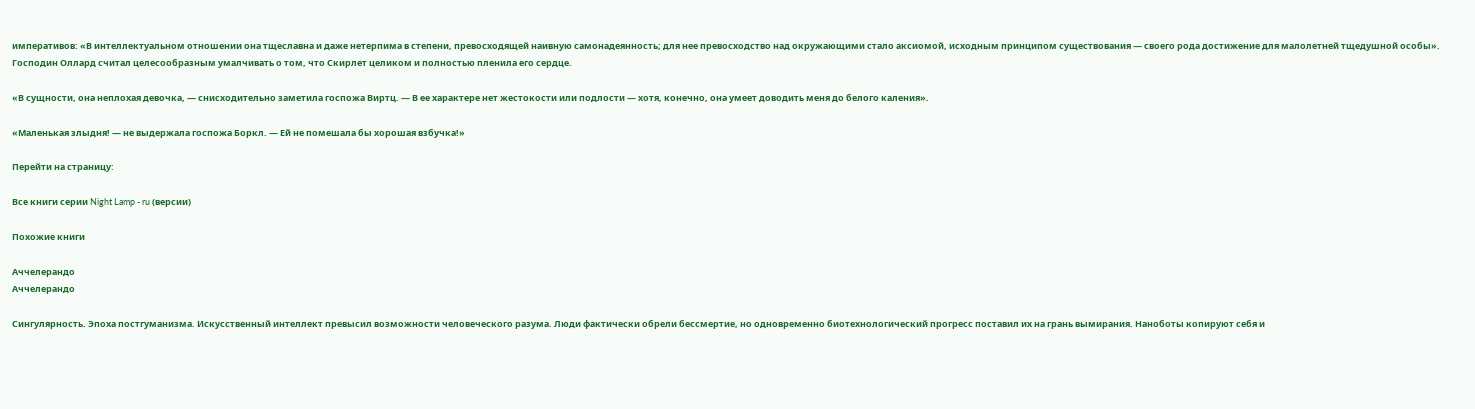императивов: «В интеллектуальном отношении она тщеславна и даже нетерпима в степени, превосходящей наивную самонадеянность; для нее превосходство над окружающими стало аксиомой, исходным принципом существования — своего рода достижение для малолетней тщедушной особы». Господин Оллард считал целесообразным умалчивать о том, что Скирлет целиком и полностью пленила его сердце.

«В сущности, она неплохая девочка, — снисходительно заметила госпожа Виртц. — В ее характере нет жестокости или подлости — хотя, конечно, она умеет доводить меня до белого каления».

«Маленькая злыдня! — не выдержала госпожа Боркл. — Ей не помешала бы хорошая взбучка!»

Перейти на страницу:

Все книги серии Night Lamp - ru (версии)

Похожие книги

Аччелерандо
Аччелерандо

Сингулярность. Эпоха постгуманизма. Искусственный интеллект превысил возможности человеческого разума. Люди фактически обрели бессмертие, но одновременно биотехнологический прогресс поставил их на грань вымирания. Наноботы копируют себя и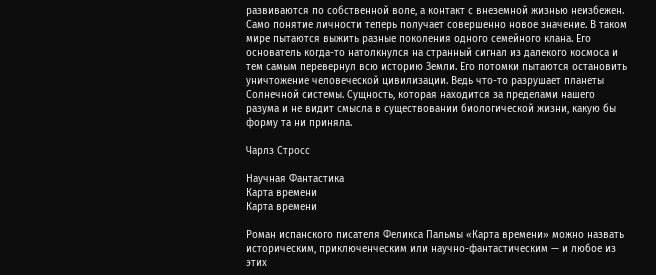развиваются по собственной воле, а контакт с внеземной жизнью неизбежен. Само понятие личности теперь получает совершенно новое значение. В таком мире пытаются выжить разные поколения одного семейного клана. Его основатель когда-то натолкнулся на странный сигнал из далекого космоса и тем самым перевернул всю историю Земли. Его потомки пытаются остановить уничтожение человеческой цивилизации. Ведь что-то разрушает планеты Солнечной системы. Сущность, которая находится за пределами нашего разума и не видит смысла в существовании биологической жизни, какую бы форму та ни приняла.

Чарлз Стросс

Научная Фантастика
Карта времени
Карта времени

Роман испанского писателя Феликса Пальмы «Карта времени» можно назвать историческим, приключенческим или научно-фантастическим — и любое из этих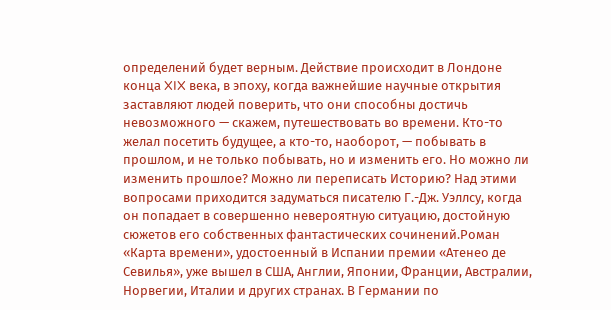определений будет верным. Действие происходит в Лондоне конца XIX века, в эпоху, когда важнейшие научные открытия заставляют людей поверить, что они способны достичь невозможного — скажем, путешествовать во времени. Кто-то желал посетить будущее, а кто-то, наоборот, — побывать в прошлом, и не только побывать, но и изменить его. Но можно ли изменить прошлое? Можно ли переписать Историю? Над этими вопросами приходится задуматься писателю Г.-Дж. Уэллсу, когда он попадает в совершенно невероятную ситуацию, достойную сюжетов его собственных фантастических сочинений.Роман «Карта времени», удостоенный в Испании премии «Атенео де Севилья», уже вышел в США, Англии, Японии, Франции, Австралии, Норвегии, Италии и других странах. В Германии по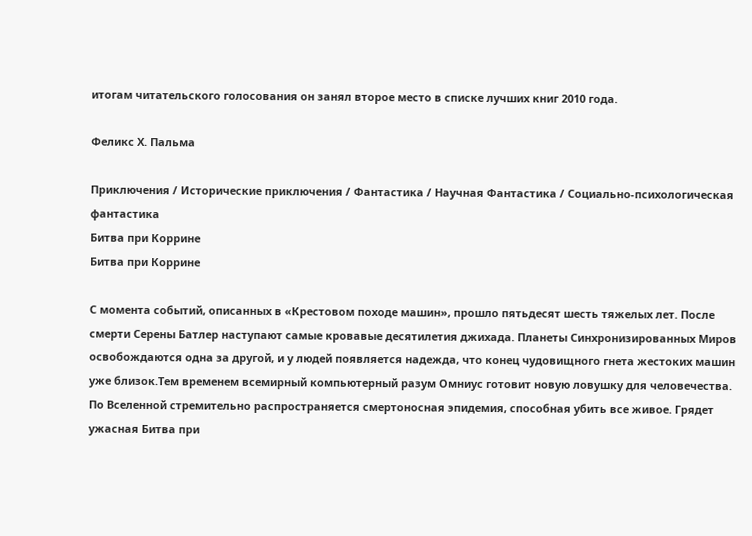итогам читательского голосования он занял второе место в списке лучших книг 2010 года.

Феликс Х. Пальма

Приключения / Исторические приключения / Фантастика / Научная Фантастика / Социально-психологическая фантастика
Битва при Коррине
Битва при Коррине

С момента событий, описанных в «Крестовом походе машин», прошло пятьдесят шесть тяжелых лет. После смерти Серены Батлер наступают самые кровавые десятилетия джихада. Планеты Синхронизированных Миров освобождаются одна за другой, и у людей появляется надежда, что конец чудовищного гнета жестоких машин уже близок.Тем временем всемирный компьютерный разум Омниус готовит новую ловушку для человечества. По Вселенной стремительно распространяется смертоносная эпидемия, способная убить все живое. Грядет ужасная Битва при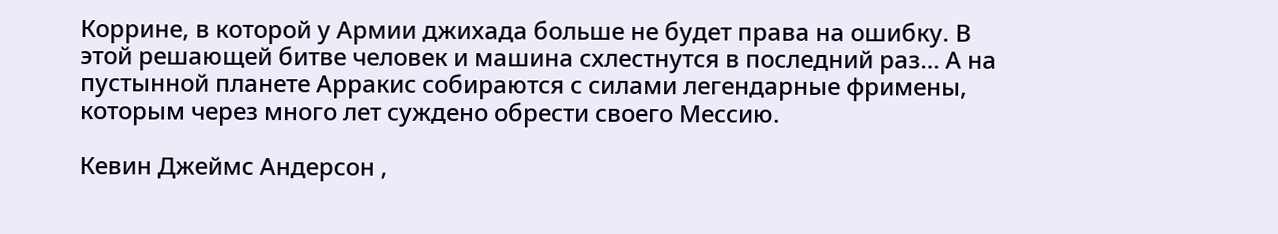Коррине, в которой у Армии джихада больше не будет права на ошибку. В этой решающей битве человек и машина схлестнутся в последний раз… А на пустынной планете Арракис собираются с силами легендарные фримены, которым через много лет суждено обрести своего Мессию.

Кевин Джеймс Андерсон ,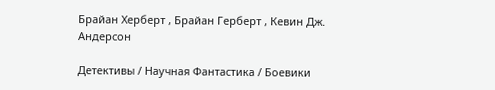Брайан Херберт , Брайан Герберт , Кевин Дж. Андерсон

Детективы / Научная Фантастика / Боевики